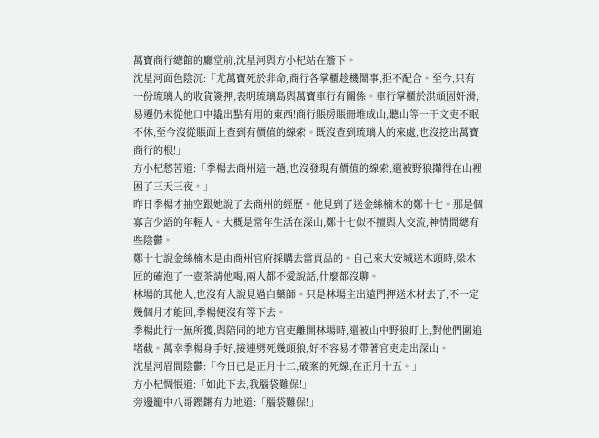萬寶商行總館的廳堂前,沈星河與方小杞站在簷下。
沈星河面色陰沉:「尤萬寶死於非命,商行各掌櫃趁機鬧事,拒不配合。至今,只有一份琉璃人的收貨簽押,表明琉璃島與萬寶車行有關係。車行掌櫃於洪頑固奸滑,易遷仍未從他口中撬出點有用的東西!商行賬房賬冊堆成山,聽山等一干文吏不眠不休,至今沒從賬面上查到有價值的線索。既沒查到琉璃人的來處,也沒挖出萬寶商行的根!」
方小杞愁苦道:「季楊去商州這一趟,也沒發現有價值的線索,還被野狼攆得在山裡困了三天三夜。」
昨日季楊才抽空跟她說了去商州的經歷。他見到了送金絲楠木的鄭十七。那是個寡言少語的年輕人。大概是常年生活在深山,鄭十七似不擅與人交流,神情間總有些陰鬱。
鄭十七說金絲楠木是由商州官府採購去當貢品的。自己來大安城送木頭時,梁木匠的確泡了一壺茶請他喝,兩人都不愛說話,什麼都沒聊。
林場的其他人,也沒有人說見過白藥師。只是林場主出遠門押送木材去了,不一定幾個月才能回,季楊便沒有等下去。
季楊此行一無所獲,與陪同的地方官吏離開林場時,還被山中野狼盯上,對他們圍追堵截。萬幸季楊身手好,接連劈死幾頭狼,好不容易才帶著官吏走出深山。
沈星河眉間陰鬱:「今日已是正月十二,破案的死線,在正月十五。」
方小杞惆悵道:「如此下去,我腦袋難保!」
旁邊籠中八哥鏗鏘有力地道:「腦袋難保!」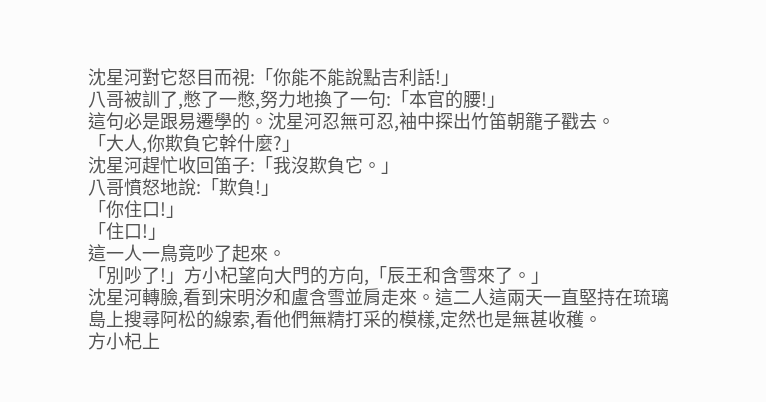沈星河對它怒目而視:「你能不能說點吉利話!」
八哥被訓了,憋了一憋,努力地換了一句:「本官的腰!」
這句必是跟易遷學的。沈星河忍無可忍,袖中探出竹笛朝籠子戳去。
「大人,你欺負它幹什麼?」
沈星河趕忙收回笛子:「我沒欺負它。」
八哥憤怒地說:「欺負!」
「你住口!」
「住口!」
這一人一鳥竟吵了起來。
「別吵了!」方小杞望向大門的方向,「辰王和含雪來了。」
沈星河轉臉,看到宋明汐和盧含雪並肩走來。這二人這兩天一直堅持在琉璃島上搜尋阿松的線索,看他們無精打采的模樣,定然也是無甚收穫。
方小杞上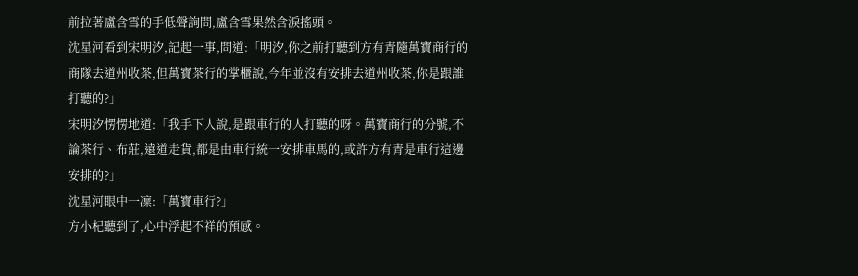前拉著盧含雪的手低聲詢問,盧含雪果然含淚搖頭。
沈星河看到宋明汐,記起一事,問道:「明汐,你之前打聽到方有青隨萬寶商行的商隊去道州收茶,但萬寶茶行的掌櫃說,今年並沒有安排去道州收茶,你是跟誰打聽的?」
宋明汐愣愣地道:「我手下人說,是跟車行的人打聽的呀。萬寶商行的分號,不論茶行、布莊,遠道走貨,都是由車行統一安排車馬的,或許方有青是車行這邊安排的?」
沈星河眼中一凜:「萬寶車行?」
方小杞聽到了,心中浮起不祥的預感。